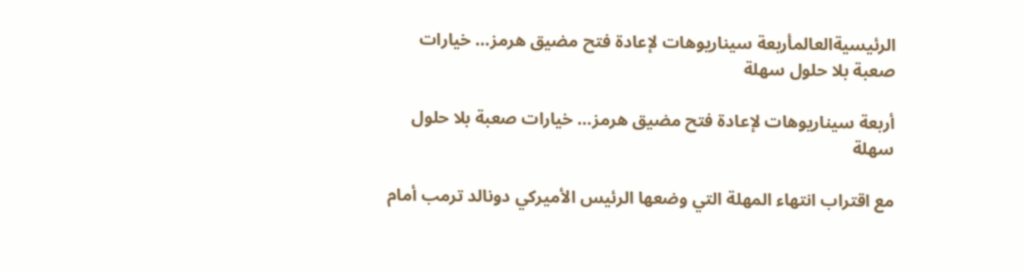الرئيسيةالعالمأربعة سيناريوهات لإعادة فتح مضيق هرمز… خيارات صعبة بلا حلول سهلة

أربعة سيناريوهات لإعادة فتح مضيق هرمز… خيارات صعبة بلا حلول سهلة

مع اقتراب انتهاء المهلة التي وضعها الرئيس الأميركي دونالد ترمب أمام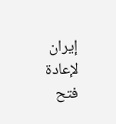إيران لإعادة فتح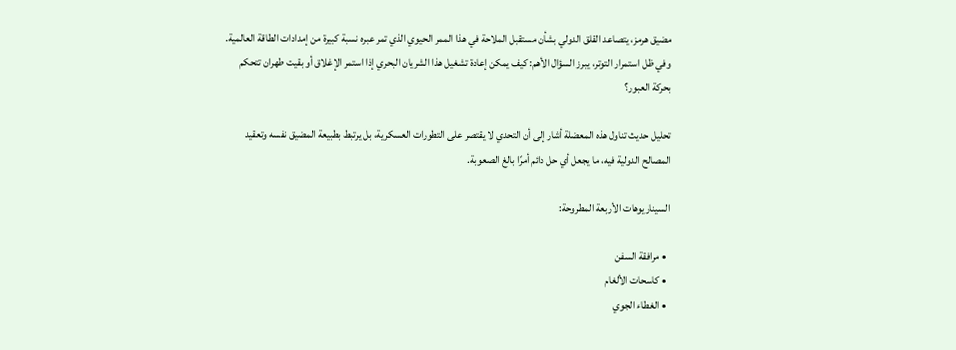مضيق هرمز، يتصاعد القلق الدولي بشأن مستقبل الملاحة في هذا الممر الحيوي الذي تمر عبره نسبة كبيرة من إمدادات الطاقة العالمية. وفي ظل استمرار التوتر، يبرز السؤال الأهم: كيف يمكن إعادة تشغيل هذا الشريان البحري إذا استمر الإغلاق أو بقيت طهران تتحكم بحركة العبور؟

تحليل حديث تناول هذه المعضلة أشار إلى أن التحدي لا يقتصر على التطورات العسكرية، بل يرتبط بطبيعة المضيق نفسه وتعقيد المصالح الدولية فيه، ما يجعل أي حل دائم أمرًا بالغ الصعوبة.

السيناريوهات الأربعة المطروحة:

  • مرافقة السفن
  • كاسحات الألغام
  • الغطاء الجوي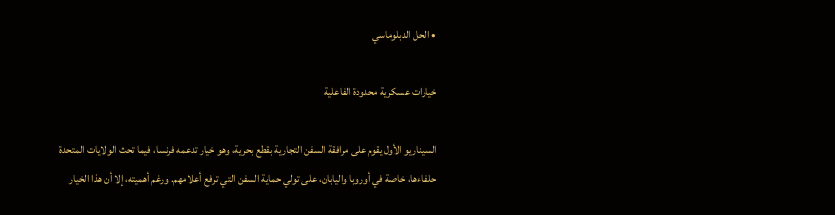• الحل الدبلوماسي

خيارات عسكرية محدودة الفاعلية

السيناريو الأول يقوم على مرافقة السفن التجارية بقطع بحرية، وهو خيار تدعمه فرنسا، فيما تحث الولايات المتحدة حلفاءها، خاصة في أوروبا واليابان، على تولي حماية السفن التي ترفع أعلامهم. ورغم أهميته، إلا أن هذا الخيار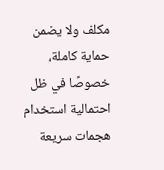مكلف ولا يضمن حماية كاملة، خصوصًا في ظل احتمالية استخدام هجمات سريعة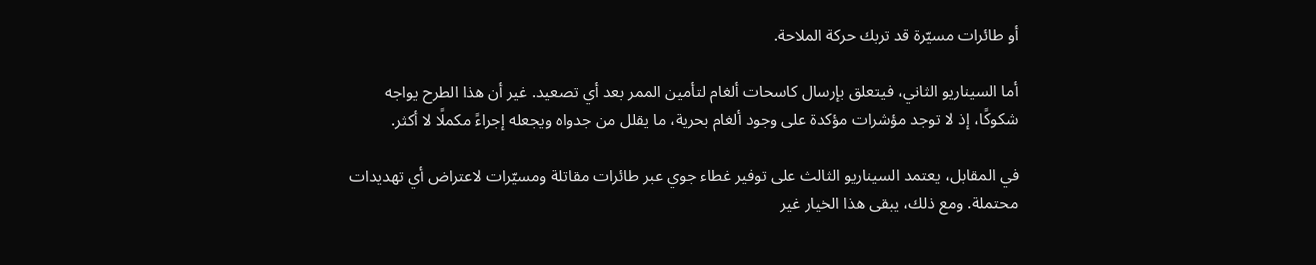أو طائرات مسيّرة قد تربك حركة الملاحة.

أما السيناريو الثاني، فيتعلق بإرسال كاسحات ألغام لتأمين الممر بعد أي تصعيد. غير أن هذا الطرح يواجه شكوكًا، إذ لا توجد مؤشرات مؤكدة على وجود ألغام بحرية، ما يقلل من جدواه ويجعله إجراءً مكملًا لا أكثر.

في المقابل، يعتمد السيناريو الثالث على توفير غطاء جوي عبر طائرات مقاتلة ومسيّرات لاعتراض أي تهديدات محتملة. ومع ذلك، يبقى هذا الخيار غير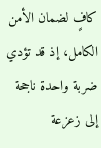كافٍ لضمان الأمن الكامل، إذ قد تؤدي ضربة واحدة ناجحة إلى زعزعة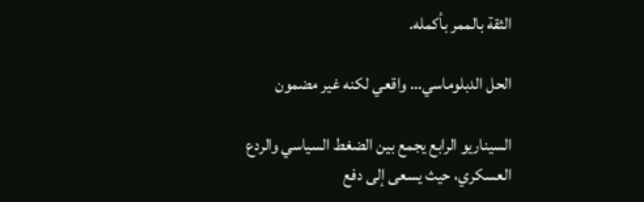الثقة بالممر بأكمله.

الحل الدبلوماسي… واقعي لكنه غير مضمون

السيناريو الرابع يجمع بين الضغط السياسي والردع العسكري، حيث يسعى إلى دفع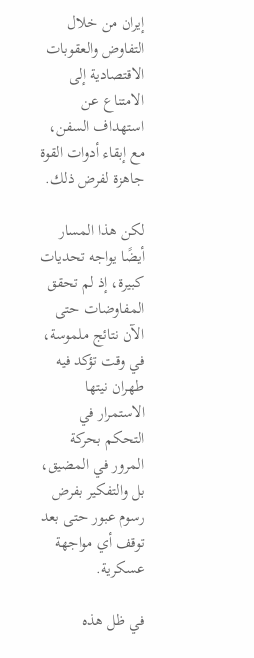إيران من خلال التفاوض والعقوبات الاقتصادية إلى الامتناع عن استهداف السفن، مع إبقاء أدوات القوة جاهزة لفرض ذلك.

لكن هذا المسار أيضًا يواجه تحديات كبيرة، إذ لم تحقق المفاوضات حتى الآن نتائج ملموسة، في وقت تؤكد فيه طهران نيتها الاستمرار في التحكم بحركة المرور في المضيق، بل والتفكير بفرض رسوم عبور حتى بعد توقف أي مواجهة عسكرية.

في ظل هذه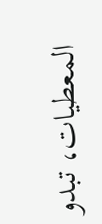المعطيات، تبدو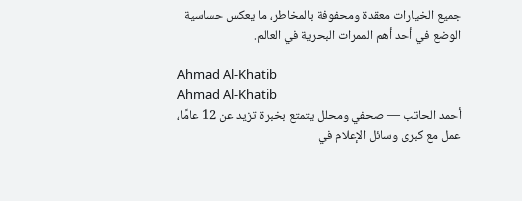جميع الخيارات معقدة ومحفوفة بالمخاطر، ما يعكس حساسية الوضع في أحد أهم الممرات البحرية في العالم.

Ahmad Al-Khatib
Ahmad Al-Khatib
أحمد الحاتب — صحفي ومحلل يتمتع بخبرة تزيد عن 12 عامًا، عمل مع كبرى وسائل الإعلام في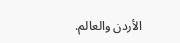الأردن والعالم.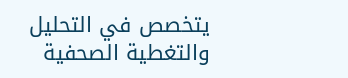يتخصص في التحليل والتغطية الصحفية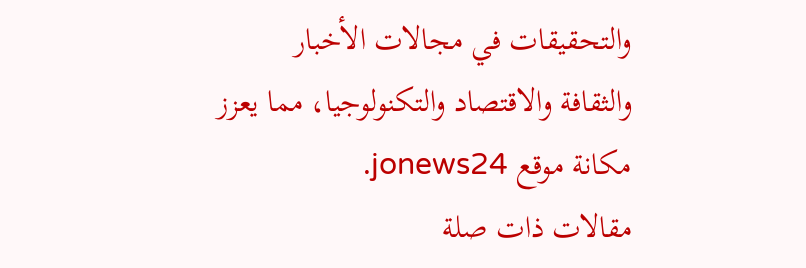والتحقيقات في مجالات الأخبار والثقافة والاقتصاد والتكنولوجيا، مما يعزز مكانة موقع jonews24.
مقالات ذات صلة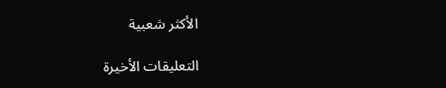الأكثر شعبية

التعليقات الأخيرة